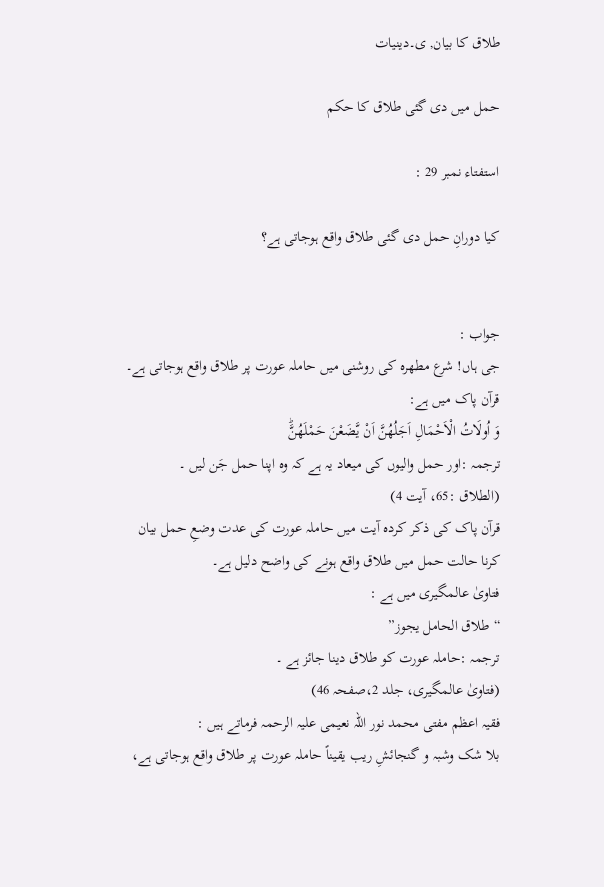طلاق کا بیان, ی۔دینیات

حمل میں دی گئی طلاق کا حکم

استفتاء نمبر 29 :

کیا دورانِ حمل دی گئی طلاق واقع ہوجاتی ہے؟


جواب :
جی ہاں! شرع مطھرہ کی روشنی میں حاملہ عورت پر طلاق واقع ہوجاتی ہے۔ قرآن پاک میں ہے:
وَ اُولَاتُ الْاَحْمَالِ اَجَلُهُنَّ اَنْ یَّضَعْنَ حَمْلَهُنَّؕ
ترجمہ :اور حمل والیوں کی میعاد یہ ہے کہ وہ اپنا حمل جَن لیں ۔
(الطلاق :65، آیت 4)
قرآن پاک کی ذکر کردہ آیت میں حاملہ عورت کی عدت وضعِ حمل بیان کرنا حالت حمل میں طلاق واقع ہونے کی واضح دلیل ہے۔
فتاویٰ عالمگیری میں ہے :
“طلاق الحامل یجوز”
ترجمہ :حاملہ عورت کو طلاق دینا جائز ہے ۔
(فتاویٰ عالمگیری، جلد 2،صفحہ 46)
فقیہ اعظم مفتی محمد نور اللہ نعیمی علیہ الرحمہ فرماتے ہیں :
بلا شک وشبہ و گنجائشِ ریب یقیناً حاملہ عورت پر طلاق واقع ہوجاتی ہے،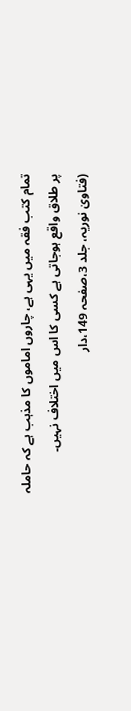تمام کتب فقہ میں یہی ہے، چاروں اماموں کا مذہب ہے کہ حاملہ پر طلاق واقع ہوجاتی ہے کسی کا اس میں اختلاف نہیں۔
(فتاویٰ نوریہ، جلد 3،صفحہ 149،دار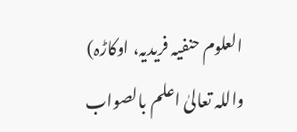العلوم حنفیہ فریدیہ، اوکاڑہ)
واللہ تعالیٰ اعلم بالصواب